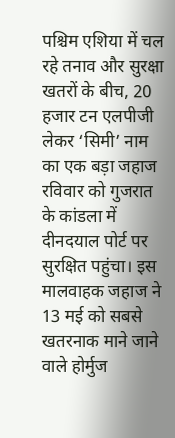पश्चिम एशिया में चल रहे तनाव और सुरक्षा खतरों के बीच, 20 हजार टन एलपीजी लेकर ‘सिमी’ नाम का एक बड़ा जहाज रविवार को गुजरात के कांडला में दीनदयाल पोर्ट पर सुरक्षित पहुंचा। इस मालवाहक जहाज ने 13 मई को सबसे खतरनाक माने जाने वाले होर्मुज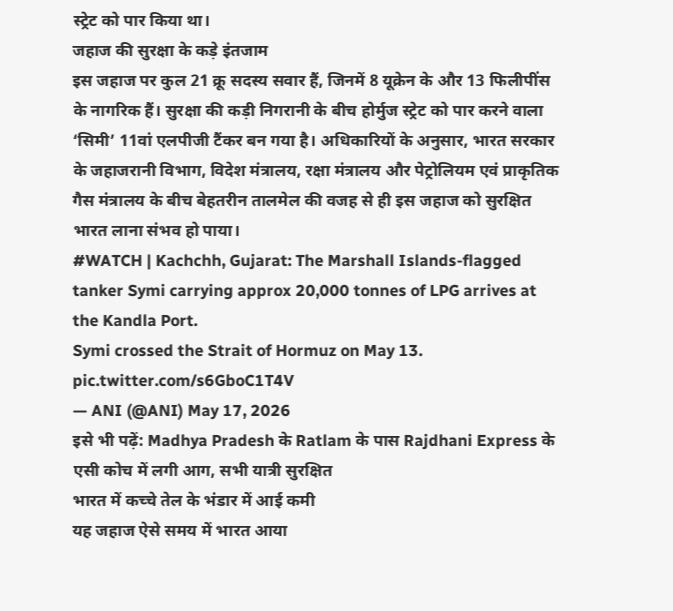स्ट्रेट को पार किया था।
जहाज की सुरक्षा के कड़े इंतजाम
इस जहाज पर कुल 21 क्रू सदस्य सवार हैं, जिनमें 8 यूक्रेन के और 13 फिलीपींस के नागरिक हैं। सुरक्षा की कड़ी निगरानी के बीच होर्मुज स्ट्रेट को पार करने वाला ‘सिमी’ 11वां एलपीजी टैंकर बन गया है। अधिकारियों के अनुसार, भारत सरकार के जहाजरानी विभाग, विदेश मंत्रालय, रक्षा मंत्रालय और पेट्रोलियम एवं प्राकृतिक गैस मंत्रालय के बीच बेहतरीन तालमेल की वजह से ही इस जहाज को सुरक्षित भारत लाना संभव हो पाया।
#WATCH | Kachchh, Gujarat: The Marshall Islands-flagged tanker Symi carrying approx 20,000 tonnes of LPG arrives at the Kandla Port.
Symi crossed the Strait of Hormuz on May 13. pic.twitter.com/s6GboC1T4V
— ANI (@ANI) May 17, 2026
इसे भी पढ़ें: Madhya Pradesh के Ratlam के पास Rajdhani Express के एसी कोच में लगी आग, सभी यात्री सुरक्षित
भारत में कच्चे तेल के भंडार में आई कमी
यह जहाज ऐसे समय में भारत आया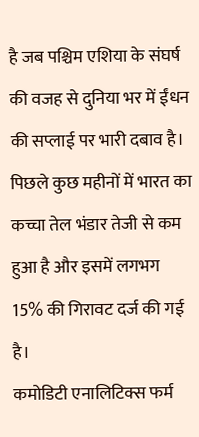है जब पश्चिम एशिया के संघर्ष की वजह से दुनिया भर में ईंधन की सप्लाई पर भारी दबाव है। पिछले कुछ महीनों में भारत का कच्चा तेल भंडार तेजी से कम हुआ है और इसमें लगभग 15% की गिरावट दर्ज की गई है।
कमोडिटी एनालिटिक्स फर्म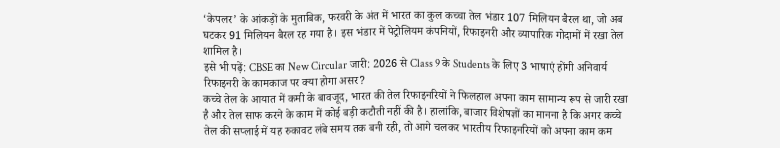‘केपलर’ के आंकड़ों के मुताबिक, फरवरी के अंत में भारत का कुल कच्चा तेल भंडार 107 मिलियन बैरल था, जो अब घटकर 91 मिलियन बैरल रह गया है। इस भंडार में पेट्रोलियम कंपनियों, रिफाइनरी और व्यापारिक गोदामों में रखा तेल शामिल है।
इसे भी पढ़ें: CBSE का New Circular जारी: 2026 से Class 9 के Students के लिए 3 भाषाएं होंगी अनिवार्य
रिफाइनरी के कामकाज पर क्या होगा असर?
कच्चे तेल के आयात में कमी के बावजूद, भारत की तेल रिफाइनरियों ने फिलहाल अपना काम सामान्य रूप से जारी रखा है और तेल साफ करने के काम में कोई बड़ी कटौती नहीं की है। हालांकि, बाजार विशेषज्ञों का मानना है कि अगर कच्चे तेल की सप्लाई में यह रुकावट लंबे समय तक बनी रही, तो आगे चलकर भारतीय रिफाइनरियों को अपना काम कम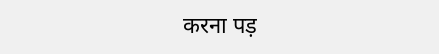करना पड़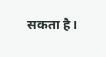सकता है।